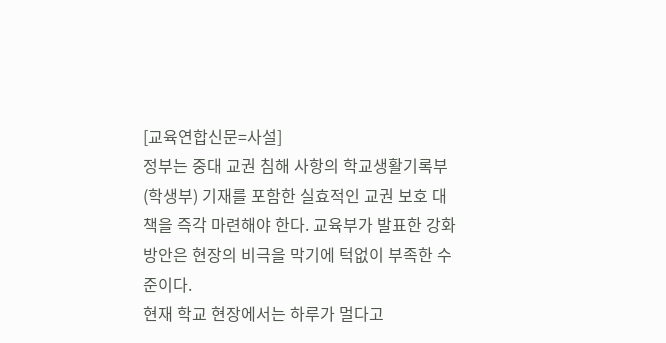[교육연합신문=사설]
정부는 중대 교권 침해 사항의 학교생활기록부(학생부) 기재를 포함한 실효적인 교권 보호 대책을 즉각 마련해야 한다. 교육부가 발표한 강화 방안은 현장의 비극을 막기에 턱없이 부족한 수준이다.
현재 학교 현장에서는 하루가 멀다고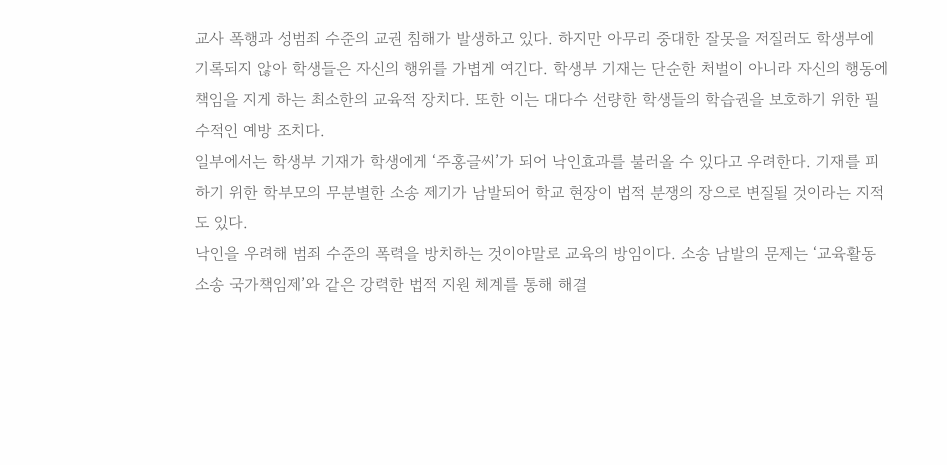교사 폭행과 성범죄 수준의 교권 침해가 발생하고 있다. 하지만 아무리 중대한 잘못을 저질러도 학생부에 기록되지 않아 학생들은 자신의 행위를 가볍게 여긴다. 학생부 기재는 단순한 처벌이 아니라 자신의 행동에 책임을 지게 하는 최소한의 교육적 장치다. 또한 이는 대다수 선량한 학생들의 학습권을 보호하기 위한 필수적인 예방 조치다.
일부에서는 학생부 기재가 학생에게 ‘주홍글씨’가 되어 낙인효과를 불러올 수 있다고 우려한다. 기재를 피하기 위한 학부모의 무분별한 소송 제기가 남발되어 학교 현장이 법적 분쟁의 장으로 변질될 것이라는 지적도 있다.
낙인을 우려해 범죄 수준의 폭력을 방치하는 것이야말로 교육의 방임이다. 소송 남발의 문제는 ‘교육활동 소송 국가책임제’와 같은 강력한 법적 지원 체계를 통해 해결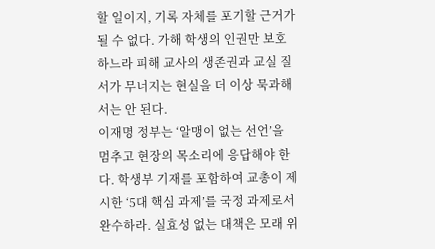할 일이지, 기록 자체를 포기할 근거가 될 수 없다. 가해 학생의 인권만 보호하느라 피해 교사의 생존권과 교실 질서가 무너지는 현실을 더 이상 묵과해서는 안 된다.
이재명 정부는 ‘알맹이 없는 선언’을 멈추고 현장의 목소리에 응답해야 한다. 학생부 기재를 포함하여 교총이 제시한 ‘5대 핵심 과제’를 국정 과제로서 완수하라. 실효성 없는 대책은 모래 위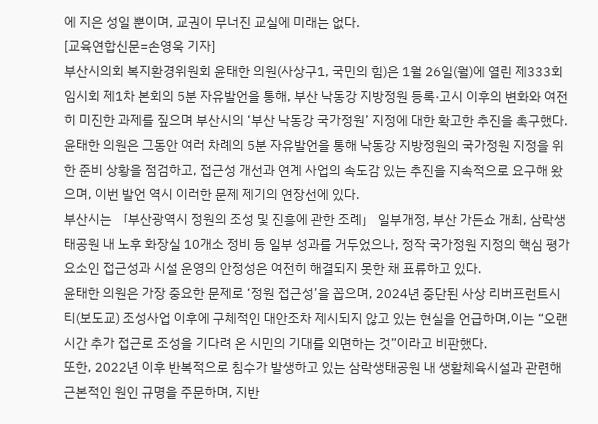에 지은 성일 뿐이며, 교권이 무너진 교실에 미래는 없다.
[교육연합신문=손영욱 기자]
부산시의회 복지환경위원회 윤태한 의원(사상구1, 국민의 힘)은 1월 26일(월)에 열린 제333회 임시회 제1차 본회의 5분 자유발언을 통해, 부산 낙동강 지방정원 등록·고시 이후의 변화와 여전히 미진한 과제를 짚으며 부산시의 ‘부산 낙동강 국가정원’ 지정에 대한 확고한 추진을 촉구했다.
윤태한 의원은 그동안 여러 차례의 5분 자유발언을 통해 낙동강 지방정원의 국가정원 지정을 위한 준비 상황을 점검하고, 접근성 개선과 연계 사업의 속도감 있는 추진을 지속적으로 요구해 왔으며, 이번 발언 역시 이러한 문제 제기의 연장선에 있다.
부산시는 「부산광역시 정원의 조성 및 진흥에 관한 조례」 일부개정, 부산 가든쇼 개최, 삼락생태공원 내 노후 화장실 10개소 정비 등 일부 성과를 거두었으나, 정작 국가정원 지정의 핵심 평가 요소인 접근성과 시설 운영의 안정성은 여전히 해결되지 못한 채 표류하고 있다.
윤태한 의원은 가장 중요한 문제로 ‘정원 접근성’을 꼽으며, 2024년 중단된 사상 리버프런트시티(보도교) 조성사업 이후에 구체적인 대안조차 제시되지 않고 있는 현실을 언급하며,이는 “오랜 시간 추가 접근로 조성을 기다려 온 시민의 기대를 외면하는 것”이라고 비판했다.
또한, 2022년 이후 반복적으로 침수가 발생하고 있는 삼락생태공원 내 생활체육시설과 관련해 근본적인 원인 규명을 주문하며, 지반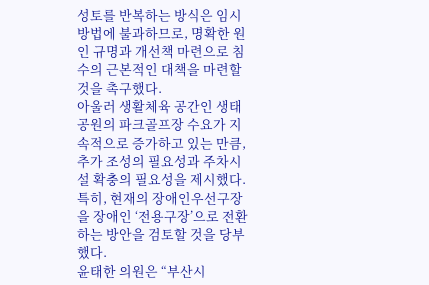성토를 반복하는 방식은 임시방법에 불과하므로, 명확한 원인 규명과 개선책 마련으로 침수의 근본적인 대책을 마련할 것을 촉구했다.
아울러 생활체육 공간인 생태공원의 파크골프장 수요가 지속적으로 증가하고 있는 만큼, 추가 조성의 필요성과 주차시설 확충의 필요성을 제시했다. 특히, 현재의 장애인우선구장을 장애인 ‘전용구장’으로 전환하는 방안을 검토할 것을 당부했다.
윤태한 의원은 “부산시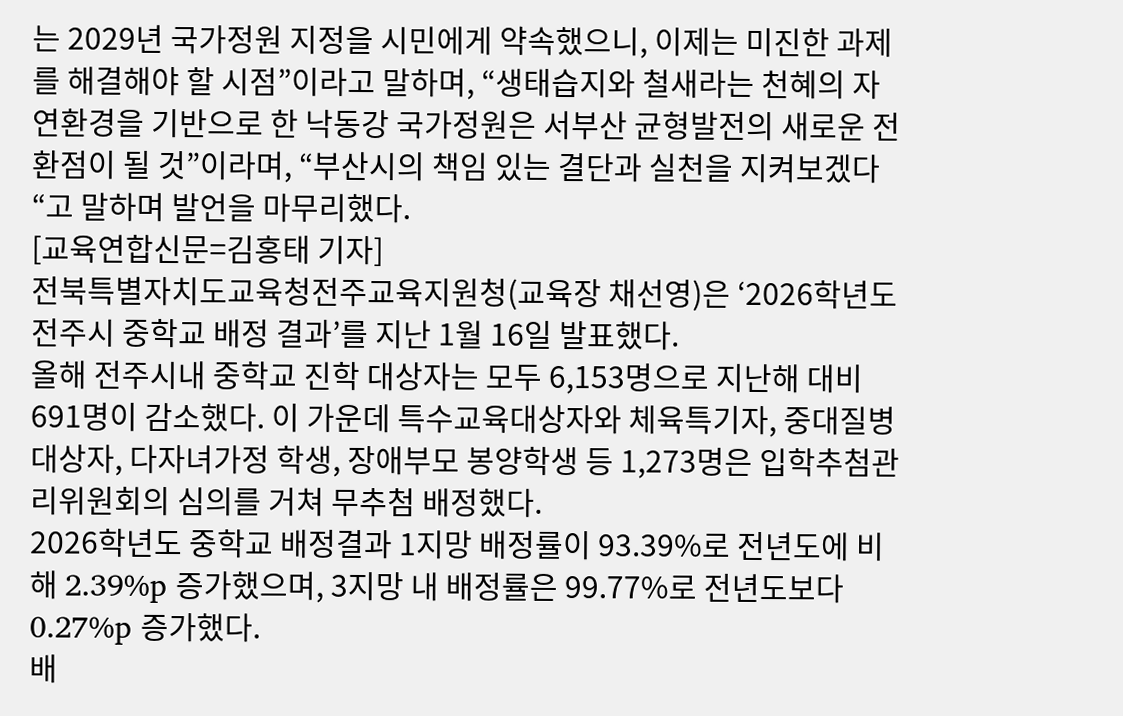는 2029년 국가정원 지정을 시민에게 약속했으니, 이제는 미진한 과제를 해결해야 할 시점”이라고 말하며, “생태습지와 철새라는 천혜의 자연환경을 기반으로 한 낙동강 국가정원은 서부산 균형발전의 새로운 전환점이 될 것”이라며, “부산시의 책임 있는 결단과 실천을 지켜보겠다“고 말하며 발언을 마무리했다.
[교육연합신문=김홍태 기자]
전북특별자치도교육청전주교육지원청(교육장 채선영)은 ‘2026학년도 전주시 중학교 배정 결과’를 지난 1월 16일 발표했다.
올해 전주시내 중학교 진학 대상자는 모두 6,153명으로 지난해 대비 691명이 감소했다. 이 가운데 특수교육대상자와 체육특기자, 중대질병대상자, 다자녀가정 학생, 장애부모 봉양학생 등 1,273명은 입학추첨관리위원회의 심의를 거쳐 무추첨 배정했다.
2026학년도 중학교 배정결과 1지망 배정률이 93.39%로 전년도에 비해 2.39%p 증가했으며, 3지망 내 배정률은 99.77%로 전년도보다 0.27%p 증가했다.
배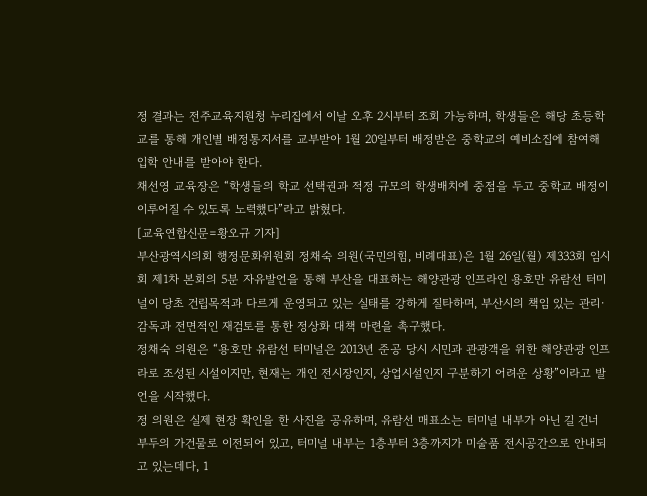정 결과는 전주교육지원청 누리집에서 이날 오후 2시부터 조회 가능하며, 학생들은 해당 초등학교를 통해 개인별 배정통지서를 교부받아 1월 20일부터 배정받은 중학교의 예비소집에 참여해 입학 안내를 받아야 한다.
채선영 교육장은 “학생들의 학교 선택권과 적정 규모의 학생배치에 중점을 두고 중학교 배정이 이루어질 수 있도록 노력했다”라고 밝혔다.
[교육연합신문=황오규 기자]
부산광역시의회 행정문화위원회 정채숙 의원(국민의힘, 비례대표)은 1월 26일(월) 제333회 임시회 제1차 본회의 5분 자유발언을 통해 부산을 대표하는 해양관광 인프라인 용호만 유람선 터미널이 당초 건립목적과 다르게 운영되고 있는 실태를 강하게 질타하며, 부산시의 책임 있는 관리·감독과 전면적인 재검토를 통한 정상화 대책 마련을 촉구했다.
정채숙 의원은 “용호만 유람선 터미널은 2013년 준공 당시 시민과 관광객을 위한 해양관광 인프라로 조성된 시설이지만, 현재는 개인 전시장인지, 상업시설인지 구분하기 어려운 상황”이라고 발언을 시작했다.
정 의원은 실제 현장 확인을 한 사진을 공유하며, 유람선 매표소는 터미널 내부가 아닌 길 건너 부두의 가건물로 이전되어 있고, 터미널 내부는 1층부터 3층까지가 미술품 전시공간으로 안내되고 있는데다, 1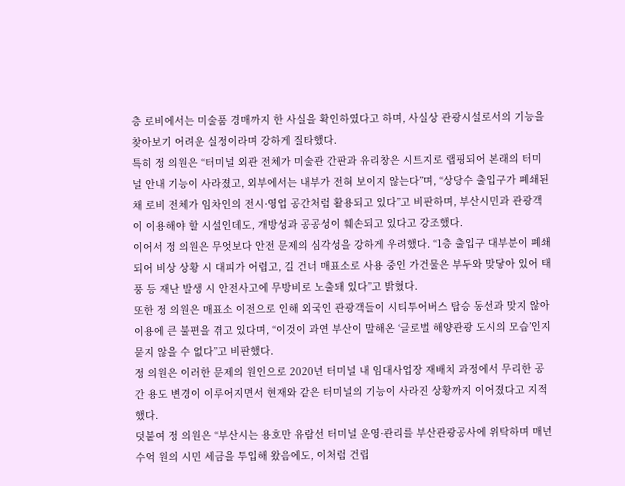층 로비에서는 미술품 경매까지 한 사실을 확인하였다고 하며, 사실상 관광시설로서의 기능을 찾아보기 어려운 실정이라며 강하게 질타했다.
특히 정 의원은 “터미널 외관 전체가 미술관 간판과 유리창은 시트지로 랩핑되어 본래의 터미널 안내 기능이 사라졌고, 외부에서는 내부가 전혀 보이지 않는다”며, “상당수 출입구가 폐쇄된 채 로비 전체가 임차인의 전시·영업 공간처럼 활용되고 있다”고 비판하며, 부산시민과 관광객이 이용해야 할 시설인데도, 개방성과 공공성이 훼손되고 있다고 강조했다.
이어서 정 의원은 무엇보다 안전 문제의 심각성을 강하게 우려했다. “1층 출입구 대부분이 폐쇄되어 비상 상황 시 대피가 어렵고, 길 건너 매표소로 사용 중인 가건물은 부두와 맞닿아 있어 태풍 등 재난 발생 시 안전사고에 무방비로 노출돼 있다”고 밝혔다.
또한 정 의원은 매표소 이전으로 인해 외국인 관광객들이 시티투어버스 탑승 동선과 맞지 않아 이용에 큰 불편을 겪고 있다며, “이것이 과연 부산이 말해온 ‘글로벌 해양관광 도시의 모습’인지 묻지 않을 수 없다”고 비판했다.
정 의원은 이러한 문제의 원인으로 2020년 터미널 내 임대사업장 재배치 과정에서 무리한 공간 용도 변경이 이루어지면서 현재와 같은 터미널의 기능이 사라진 상황까지 이어졌다고 지적했다.
덧붙여 정 의원은 “부산시는 용호만 유람선 터미널 운영·관리를 부산관광공사에 위탁하며 매년 수억 원의 시민 세금을 투입해 왔음에도, 이처럼 건립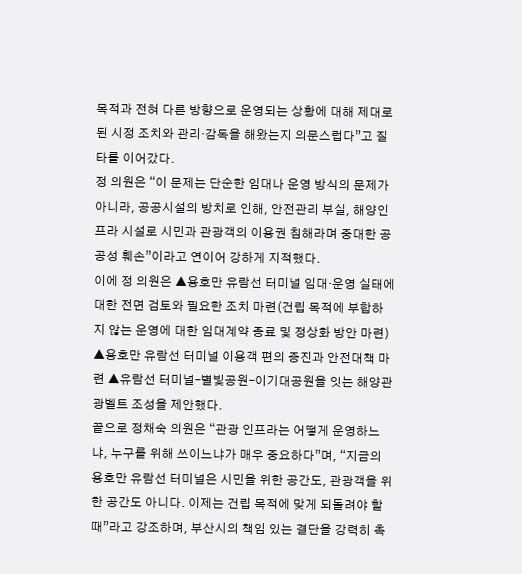목적과 전혀 다른 방향으로 운영되는 상황에 대해 제대로 된 시정 조치와 관리·감독을 해왔는지 의문스럽다”고 질타를 이어갔다.
정 의원은 “이 문제는 단순한 임대나 운영 방식의 문제가 아니라, 공공시설의 방치로 인해, 안전관리 부실, 해양인프라 시설로 시민과 관광객의 이용권 침해라며 중대한 공공성 훼손”이라고 연이어 강하게 지적했다.
이에 정 의원은 ▲용호만 유람선 터미널 임대·운영 실태에 대한 전면 검토와 필요한 조치 마련(건립 목적에 부합하지 않는 운영에 대한 임대계약 종료 및 정상화 방안 마련) ▲용호만 유람선 터미널 이용객 편의 증진과 안전대책 마련 ▲유람선 터미널–별빛공원–이기대공원을 잇는 해양관광벨트 조성을 제안했다.
끝으로 정채숙 의원은 “관광 인프라는 어떻게 운영하느냐, 누구를 위해 쓰이느냐가 매우 중요하다”며, “지금의 용호만 유람선 터미널은 시민을 위한 공간도, 관광객을 위한 공간도 아니다. 이제는 건립 목적에 맞게 되돌려야 할 때”라고 강조하며, 부산시의 책임 있는 결단을 강력히 촉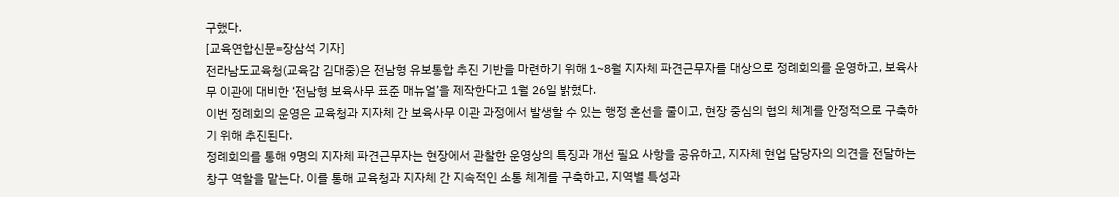구했다.
[교육연합신문=장삼석 기자]
전라남도교육청(교육감 김대중)은 전남형 유보통합 추진 기반을 마련하기 위해 1~8월 지자체 파견근무자를 대상으로 정례회의를 운영하고, 보육사무 이관에 대비한 ‘전남형 보육사무 표준 매뉴얼’을 제작한다고 1월 26일 밝혔다.
이번 정례회의 운영은 교육청과 지자체 간 보육사무 이관 과정에서 발생할 수 있는 행정 혼선을 줄이고, 현장 중심의 협의 체계를 안정적으로 구축하기 위해 추진된다.
정례회의를 통해 9명의 지자체 파견근무자는 현장에서 관찰한 운영상의 특징과 개선 필요 사항을 공유하고, 지자체 현업 담당자의 의견을 전달하는 창구 역할을 맡는다. 이를 통해 교육청과 지자체 간 지속적인 소통 체계를 구축하고, 지역별 특성과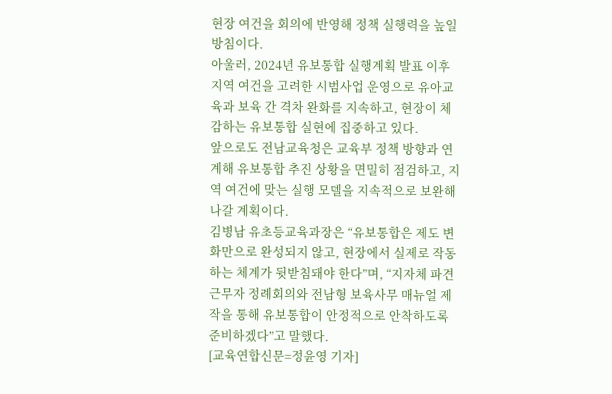현장 여건을 회의에 반영해 정책 실행력을 높일 방침이다.
아울러, 2024년 유보통합 실행계획 발표 이후 지역 여건을 고려한 시범사업 운영으로 유아교육과 보육 간 격차 완화를 지속하고, 현장이 체감하는 유보통합 실현에 집중하고 있다.
앞으로도 전남교육청은 교육부 정책 방향과 연계해 유보통합 추진 상황을 면밀히 점검하고, 지역 여건에 맞는 실행 모델을 지속적으로 보완해 나갈 계획이다.
김병남 유초등교육과장은 “유보통합은 제도 변화만으로 완성되지 않고, 현장에서 실제로 작동하는 체계가 뒷받침돼야 한다”며, “지자체 파견근무자 정례회의와 전남형 보육사무 매뉴얼 제작을 통해 유보통합이 안정적으로 안착하도록 준비하겠다”고 말했다.
[교육연합신문=정윤영 기자]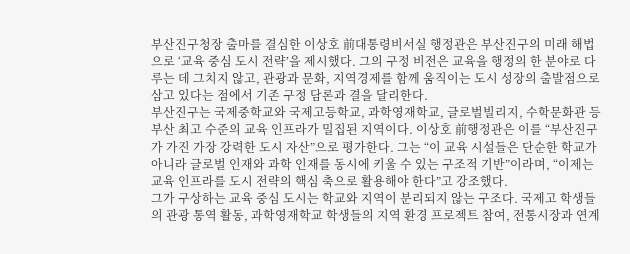부산진구청장 출마를 결심한 이상호 前대통령비서실 행정관은 부산진구의 미래 해법으로 ‘교육 중심 도시 전략’을 제시했다. 그의 구정 비전은 교육을 행정의 한 분야로 다루는 데 그치지 않고, 관광과 문화, 지역경제를 함께 움직이는 도시 성장의 출발점으로 삼고 있다는 점에서 기존 구정 담론과 결을 달리한다.
부산진구는 국제중학교와 국제고등학교, 과학영재학교, 글로벌빌리지, 수학문화관 등 부산 최고 수준의 교육 인프라가 밀집된 지역이다. 이상호 前행정관은 이를 “부산진구가 가진 가장 강력한 도시 자산”으로 평가한다. 그는 “이 교육 시설들은 단순한 학교가 아니라 글로벌 인재와 과학 인재를 동시에 키울 수 있는 구조적 기반”이라며, “이제는 교육 인프라를 도시 전략의 핵심 축으로 활용해야 한다”고 강조했다.
그가 구상하는 교육 중심 도시는 학교와 지역이 분리되지 않는 구조다. 국제고 학생들의 관광 통역 활동, 과학영재학교 학생들의 지역 환경 프로젝트 참여, 전통시장과 연계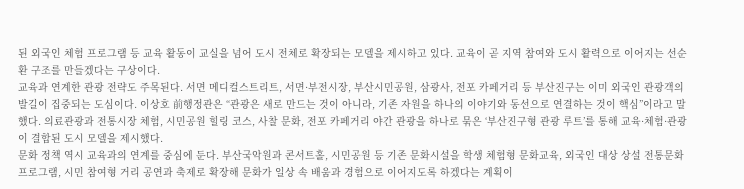된 외국인 체험 프로그램 등 교육 활동이 교실을 넘어 도시 전체로 확장되는 모델을 제시하고 있다. 교육이 곧 지역 참여와 도시 활력으로 이어지는 선순환 구조를 만들겠다는 구상이다.
교육과 연계한 관광 전략도 주목된다. 서면 메디컬스트리트, 서면·부전시장, 부산시민공원, 삼광사, 전포 카페거리 등 부산진구는 이미 외국인 관광객의 발길이 집중되는 도심이다. 이상호 前행정관은 “관광은 새로 만드는 것이 아니라, 기존 자원을 하나의 이야기와 동선으로 연결하는 것이 핵심”이라고 말했다. 의료관광과 전통시장 체험, 시민공원 힐링 코스, 사찰 문화, 전포 카페거리 야간 관광을 하나로 묶은 ‘부산진구형 관광 루트’를 통해 교육·체험·관광이 결합된 도시 모델을 제시했다.
문화 정책 역시 교육과의 연계를 중심에 둔다. 부산국악원과 콘서트홀, 시민공원 등 기존 문화시설을 학생 체험형 문화교육, 외국인 대상 상설 전통문화 프로그램, 시민 참여형 거리 공연과 축제로 확장해 문화가 일상 속 배움과 경험으로 이어지도록 하겠다는 계획이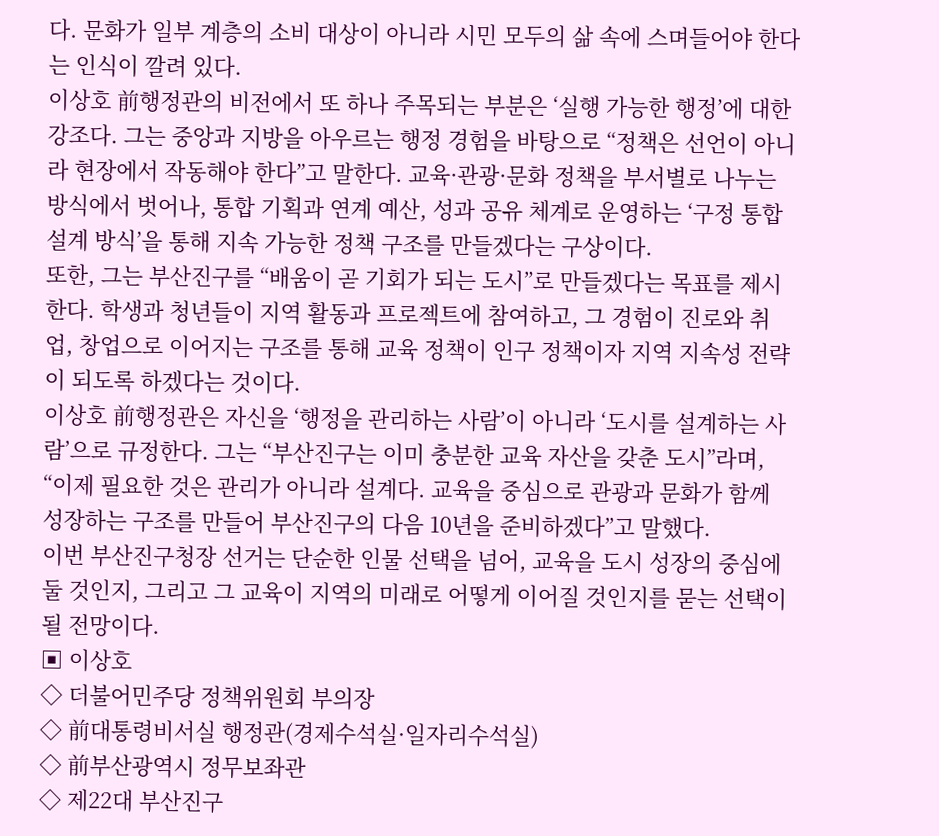다. 문화가 일부 계층의 소비 대상이 아니라 시민 모두의 삶 속에 스며들어야 한다는 인식이 깔려 있다.
이상호 前행정관의 비전에서 또 하나 주목되는 부분은 ‘실행 가능한 행정’에 대한 강조다. 그는 중앙과 지방을 아우르는 행정 경험을 바탕으로 “정책은 선언이 아니라 현장에서 작동해야 한다”고 말한다. 교육·관광·문화 정책을 부서별로 나누는 방식에서 벗어나, 통합 기획과 연계 예산, 성과 공유 체계로 운영하는 ‘구정 통합 설계 방식’을 통해 지속 가능한 정책 구조를 만들겠다는 구상이다.
또한, 그는 부산진구를 “배움이 곧 기회가 되는 도시”로 만들겠다는 목표를 제시한다. 학생과 청년들이 지역 활동과 프로젝트에 참여하고, 그 경험이 진로와 취업, 창업으로 이어지는 구조를 통해 교육 정책이 인구 정책이자 지역 지속성 전략이 되도록 하겠다는 것이다.
이상호 前행정관은 자신을 ‘행정을 관리하는 사람’이 아니라 ‘도시를 설계하는 사람’으로 규정한다. 그는 “부산진구는 이미 충분한 교육 자산을 갖춘 도시”라며, “이제 필요한 것은 관리가 아니라 설계다. 교육을 중심으로 관광과 문화가 함께 성장하는 구조를 만들어 부산진구의 다음 10년을 준비하겠다”고 말했다.
이번 부산진구청장 선거는 단순한 인물 선택을 넘어, 교육을 도시 성장의 중심에 둘 것인지, 그리고 그 교육이 지역의 미래로 어떻게 이어질 것인지를 묻는 선택이 될 전망이다.
▣ 이상호
◇ 더불어민주당 정책위원회 부의장
◇ 前대통령비서실 행정관(경제수석실·일자리수석실)
◇ 前부산광역시 정무보좌관
◇ 제22대 부산진구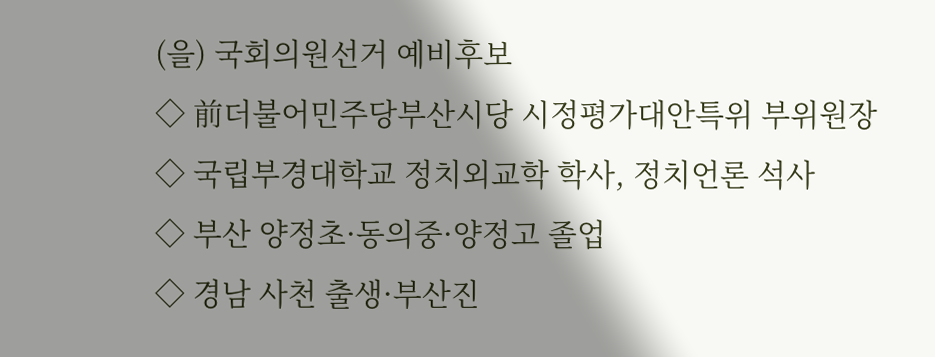(을) 국회의원선거 예비후보
◇ 前더불어민주당부산시당 시정평가대안특위 부위원장
◇ 국립부경대학교 정치외교학 학사, 정치언론 석사
◇ 부산 양정초·동의중·양정고 졸업
◇ 경남 사천 출생·부산진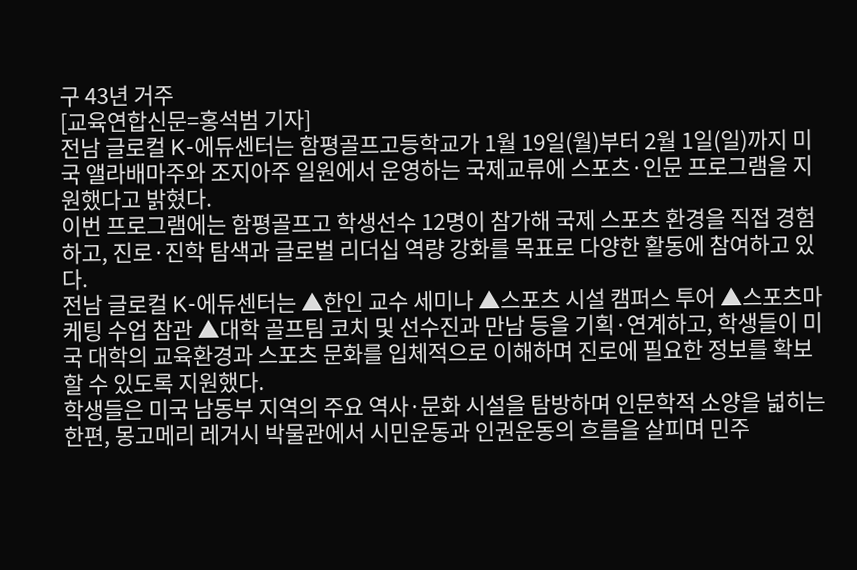구 43년 거주
[교육연합신문=홍석범 기자]
전남 글로컬 K-에듀센터는 함평골프고등학교가 1월 19일(월)부터 2월 1일(일)까지 미국 앨라배마주와 조지아주 일원에서 운영하는 국제교류에 스포츠·인문 프로그램을 지원했다고 밝혔다.
이번 프로그램에는 함평골프고 학생선수 12명이 참가해 국제 스포츠 환경을 직접 경험하고, 진로·진학 탐색과 글로벌 리더십 역량 강화를 목표로 다양한 활동에 참여하고 있다.
전남 글로컬 K-에듀센터는 ▲한인 교수 세미나 ▲스포츠 시설 캠퍼스 투어 ▲스포츠마케팅 수업 참관 ▲대학 골프팀 코치 및 선수진과 만남 등을 기획·연계하고, 학생들이 미국 대학의 교육환경과 스포츠 문화를 입체적으로 이해하며 진로에 필요한 정보를 확보할 수 있도록 지원했다.
학생들은 미국 남동부 지역의 주요 역사·문화 시설을 탐방하며 인문학적 소양을 넓히는 한편, 몽고메리 레거시 박물관에서 시민운동과 인권운동의 흐름을 살피며 민주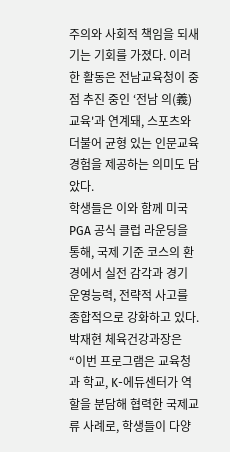주의와 사회적 책임을 되새기는 기회를 가졌다. 이러한 활동은 전남교육청이 중점 추진 중인 ‘전남 의(義)교육'과 연계돼, 스포츠와 더불어 균형 있는 인문교육 경험을 제공하는 의미도 담았다.
학생들은 이와 함께 미국 PGA 공식 클럽 라운딩을 통해, 국제 기준 코스의 환경에서 실전 감각과 경기 운영능력, 전략적 사고를 종합적으로 강화하고 있다.
박재현 체육건강과장은 “이번 프로그램은 교육청과 학교, K-에듀센터가 역할을 분담해 협력한 국제교류 사례로, 학생들이 다양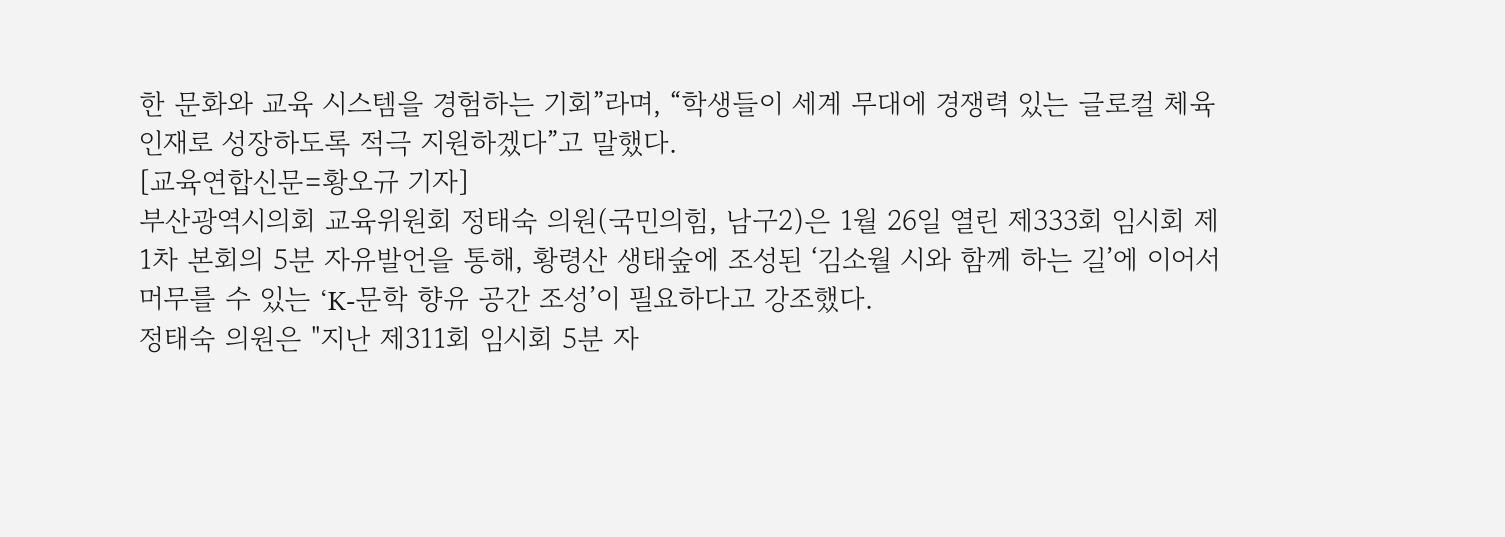한 문화와 교육 시스템을 경험하는 기회”라며, “학생들이 세계 무대에 경쟁력 있는 글로컬 체육 인재로 성장하도록 적극 지원하겠다”고 말했다.
[교육연합신문=황오규 기자]
부산광역시의회 교육위원회 정태숙 의원(국민의힘, 남구2)은 1월 26일 열린 제333회 임시회 제1차 본회의 5분 자유발언을 통해, 황령산 생태숲에 조성된 ‘김소월 시와 함께 하는 길’에 이어서 머무를 수 있는 ‘K-문학 향유 공간 조성’이 필요하다고 강조했다.
정태숙 의원은 "지난 제311회 임시회 5분 자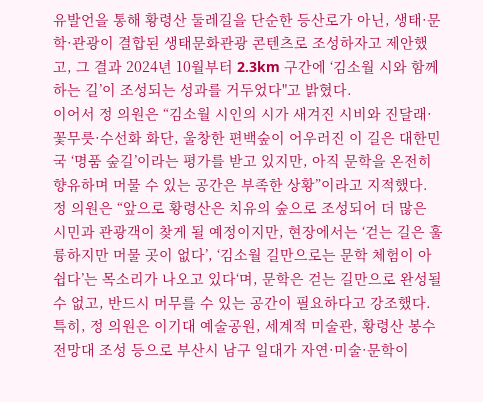유발언을 통해 황령산 둘레길을 단순한 등산로가 아닌, 생태·문학·관광이 결합된 생태문화관광 콘텐츠로 조성하자고 제안했고, 그 결과 2024년 10월부터 2.3km 구간에 ‘김소월 시와 함께 하는 길’이 조성되는 성과를 거두었다"고 밝혔다.
이어서 정 의원은 “김소월 시인의 시가 새겨진 시비와 진달래·꽃무릇·수선화 화단, 울창한 편백숲이 어우러진 이 길은 대한민국 ‘명품 숲길’이라는 평가를 받고 있지만, 아직 문학을 온전히 향유하며 머물 수 있는 공간은 부족한 상황”이라고 지적했다.
정 의원은 “앞으로 황령산은 치유의 숲으로 조성되어 더 많은 시민과 관광객이 찾게 될 예정이지만, 현장에서는 ‘걷는 길은 훌륭하지만 머물 곳이 없다’, ‘김소월 길만으로는 문학 체험이 아쉽다’는 목소리가 나오고 있다‘며, 문학은 걷는 길만으로 완성될 수 없고, 반드시 머무를 수 있는 공간이 필요하다고 강조했다.
특히, 정 의원은 이기대 예술공원, 세계적 미술관, 황령산 봉수 전망대 조성 등으로 부산시 남구 일대가 자연·미술·문학이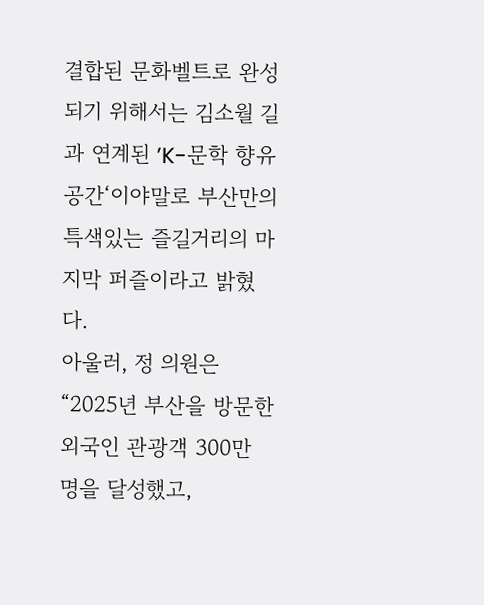결합된 문화벨트로 완성되기 위해서는 김소월 길과 연계된 ’K-문학 향유 공간‘이야말로 부산만의 특색있는 즐길거리의 마지막 퍼즐이라고 밝혔다.
아울러, 정 의원은 “2025년 부산을 방문한 외국인 관광객 300만 명을 달성했고,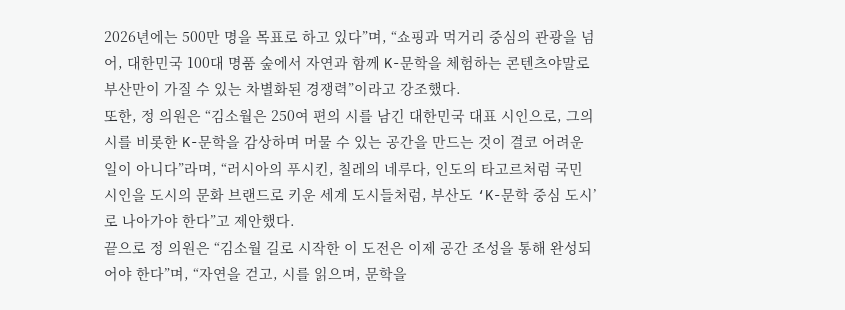2026년에는 500만 명을 목표로 하고 있다”며, “쇼핑과 먹거리 중심의 관광을 넘어, 대한민국 100대 명품 숲에서 자연과 함께 K-문학을 체험하는 콘텐츠야말로 부산만이 가질 수 있는 차별화된 경쟁력”이라고 강조했다.
또한, 정 의원은 “김소월은 250여 편의 시를 남긴 대한민국 대표 시인으로, 그의 시를 비롯한 K-문학을 감상하며 머물 수 있는 공간을 만드는 것이 결코 어려운 일이 아니다”라며, “러시아의 푸시킨, 칠레의 네루다, 인도의 타고르처럼 국민 시인을 도시의 문화 브랜드로 키운 세계 도시들처럼, 부산도 ‘K-문학 중심 도시’로 나아가야 한다”고 제안했다.
끝으로 정 의원은 “김소월 길로 시작한 이 도전은 이제 공간 조성을 통해 완성되어야 한다”며, “자연을 걷고, 시를 읽으며, 문학을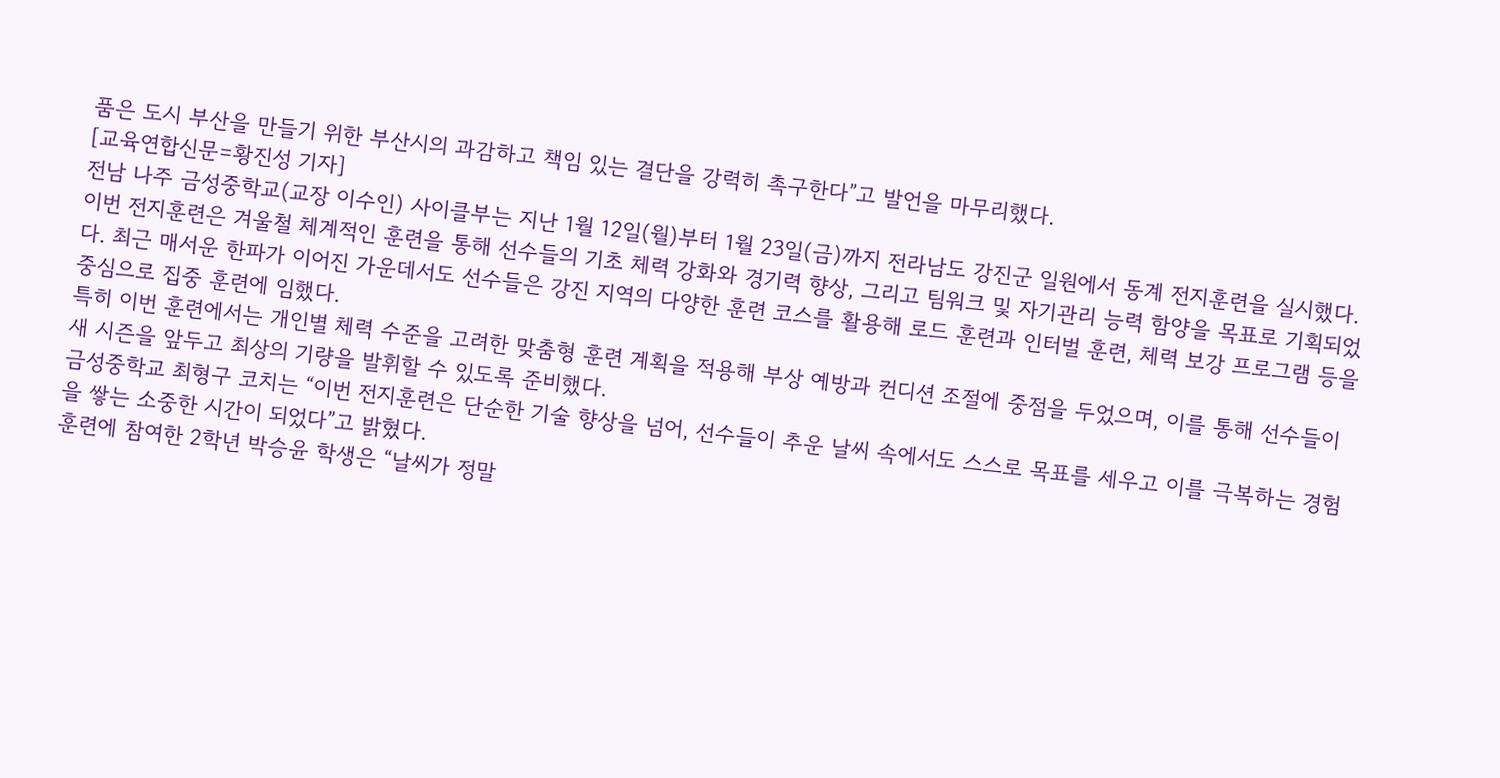품은 도시 부산을 만들기 위한 부산시의 과감하고 책임 있는 결단을 강력히 촉구한다”고 발언을 마무리했다.
[교육연합신문=황진성 기자]
전남 나주 금성중학교(교장 이수인) 사이클부는 지난 1월 12일(월)부터 1월 23일(금)까지 전라남도 강진군 일원에서 동계 전지훈련을 실시했다.
이번 전지훈련은 겨울철 체계적인 훈련을 통해 선수들의 기초 체력 강화와 경기력 향상, 그리고 팀워크 및 자기관리 능력 함양을 목표로 기획되었다. 최근 매서운 한파가 이어진 가운데서도 선수들은 강진 지역의 다양한 훈련 코스를 활용해 로드 훈련과 인터벌 훈련, 체력 보강 프로그램 등을 중심으로 집중 훈련에 임했다.
특히 이번 훈련에서는 개인별 체력 수준을 고려한 맞춤형 훈련 계획을 적용해 부상 예방과 컨디션 조절에 중점을 두었으며, 이를 통해 선수들이 새 시즌을 앞두고 최상의 기량을 발휘할 수 있도록 준비했다.
금성중학교 최형구 코치는 “이번 전지훈련은 단순한 기술 향상을 넘어, 선수들이 추운 날씨 속에서도 스스로 목표를 세우고 이를 극복하는 경험을 쌓는 소중한 시간이 되었다”고 밝혔다.
훈련에 참여한 2학년 박승윤 학생은 “날씨가 정말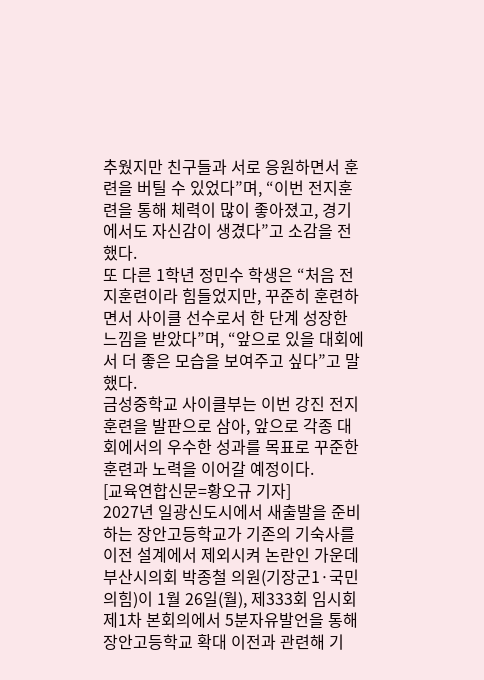추웠지만 친구들과 서로 응원하면서 훈련을 버틸 수 있었다”며, “이번 전지훈련을 통해 체력이 많이 좋아졌고, 경기에서도 자신감이 생겼다”고 소감을 전했다.
또 다른 1학년 정민수 학생은 “처음 전지훈련이라 힘들었지만, 꾸준히 훈련하면서 사이클 선수로서 한 단계 성장한 느낌을 받았다”며, “앞으로 있을 대회에서 더 좋은 모습을 보여주고 싶다”고 말했다.
금성중학교 사이클부는 이번 강진 전지훈련을 발판으로 삼아, 앞으로 각종 대회에서의 우수한 성과를 목표로 꾸준한 훈련과 노력을 이어갈 예정이다.
[교육연합신문=황오규 기자]
2027년 일광신도시에서 새출발을 준비하는 장안고등학교가 기존의 기숙사를 이전 설계에서 제외시켜 논란인 가운데 부산시의회 박종철 의원(기장군1·국민의힘)이 1월 26일(월), 제333회 임시회 제1차 본회의에서 5분자유발언을 통해 장안고등학교 확대 이전과 관련해 기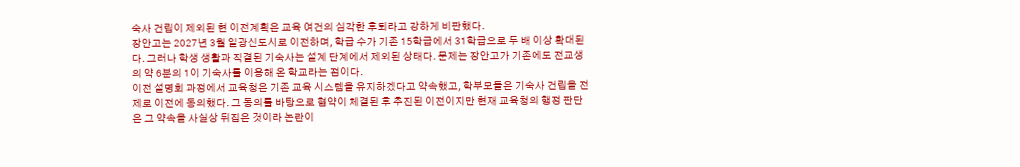숙사 건립이 제외된 현 이전계획은 교육 여건의 심각한 후퇴라고 강하게 비판했다.
장안고는 2027년 3월 일광신도시로 이전하며, 학급 수가 기존 15학급에서 31학급으로 두 배 이상 확대된다. 그러나 학생 생활과 직결된 기숙사는 설계 단계에서 제외된 상태다. 문제는 장안고가 기존에도 전교생의 약 6분의 1이 기숙사를 이용해 온 학교라는 점이다.
이전 설명회 과정에서 교육청은 기존 교육 시스템을 유지하겠다고 약속했고, 학부모들은 기숙사 건립을 전제로 이전에 동의했다. 그 동의를 바탕으로 협약이 체결된 후 추진된 이전이지만 현재 교육청의 행정 판단은 그 약속을 사실상 뒤집은 것이라 논란이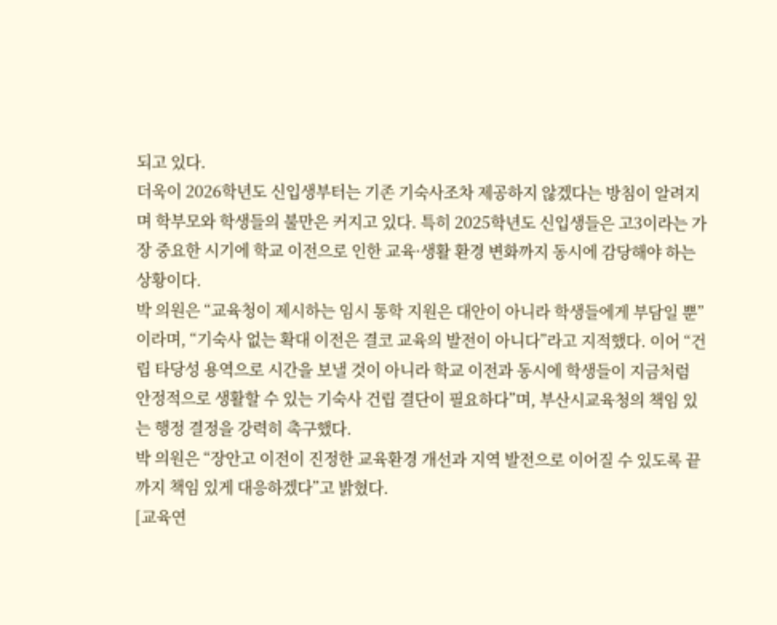되고 있다.
더욱이 2026학년도 신입생부터는 기존 기숙사조차 제공하지 않겠다는 방침이 알려지며 학부모와 학생들의 불만은 커지고 있다. 특히 2025학년도 신입생들은 고3이라는 가장 중요한 시기에 학교 이전으로 인한 교육·생활 환경 변화까지 동시에 감당해야 하는 상황이다.
박 의원은 “교육청이 제시하는 임시 통학 지원은 대안이 아니라 학생들에게 부담일 뿐”이라며, “기숙사 없는 확대 이전은 결코 교육의 발전이 아니다”라고 지적했다. 이어 “건립 타당성 용역으로 시간을 보낼 것이 아니라 학교 이전과 동시에 학생들이 지금처럼 안정적으로 생활할 수 있는 기숙사 건립 결단이 필요하다”며, 부산시교육청의 책임 있는 행정 결정을 강력히 촉구했다.
박 의원은 “장안고 이전이 진정한 교육환경 개선과 지역 발전으로 이어질 수 있도록 끝까지 책임 있게 대응하겠다”고 밝혔다.
[교육연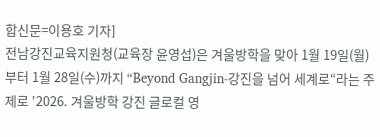합신문=이용호 기자]
전남강진교육지원청(교육장 윤영섭)은 겨울방학을 맞아 1월 19일(월)부터 1월 28일(수)까지 “Beyond Gangjin-강진을 넘어 세계로“라는 주제로 '2026. 겨울방학 강진 글로컬 영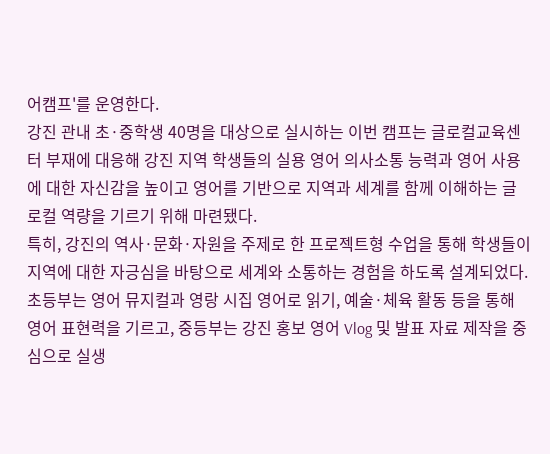어캠프'를 운영한다.
강진 관내 초·중학생 40명을 대상으로 실시하는 이번 캠프는 글로컬교육센터 부재에 대응해 강진 지역 학생들의 실용 영어 의사소통 능력과 영어 사용에 대한 자신감을 높이고 영어를 기반으로 지역과 세계를 함께 이해하는 글로컬 역량을 기르기 위해 마련됐다.
특히, 강진의 역사·문화·자원을 주제로 한 프로젝트형 수업을 통해 학생들이 지역에 대한 자긍심을 바탕으로 세계와 소통하는 경험을 하도록 설계되었다. 초등부는 영어 뮤지컬과 영랑 시집 영어로 읽기, 예술·체육 활동 등을 통해 영어 표현력을 기르고, 중등부는 강진 홍보 영어 Vlog 및 발표 자료 제작을 중심으로 실생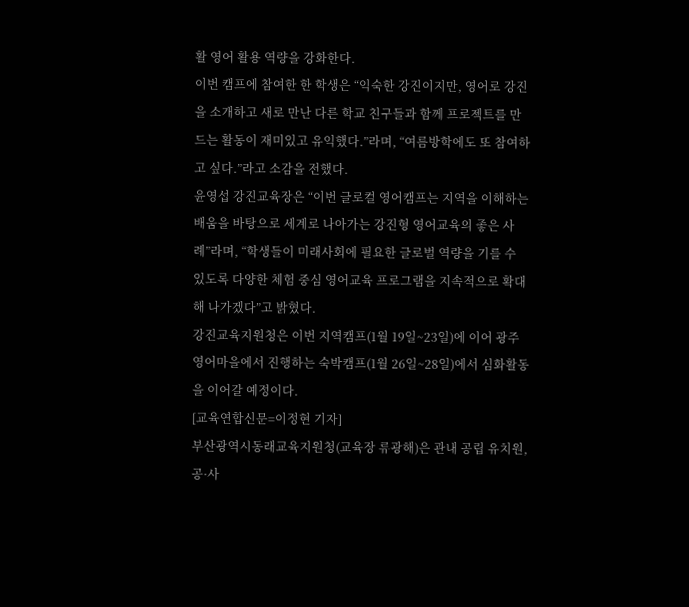활 영어 활용 역량을 강화한다.
이번 캠프에 참여한 한 학생은 “익숙한 강진이지만, 영어로 강진을 소개하고 새로 만난 다른 학교 친구들과 함께 프로젝트를 만드는 활동이 재미있고 유익했다.”라며, “여름방학에도 또 참여하고 싶다.”라고 소감을 전했다.
윤영섭 강진교육장은 “이번 글로컬 영어캠프는 지역을 이해하는 배움을 바탕으로 세계로 나아가는 강진형 영어교육의 좋은 사례”라며, “학생들이 미래사회에 필요한 글로벌 역량을 기를 수 있도록 다양한 체험 중심 영어교육 프로그램을 지속적으로 확대해 나가겠다”고 밝혔다.
강진교육지원청은 이번 지역캠프(1월 19일~23일)에 이어 광주영어마을에서 진행하는 숙박캠프(1월 26일~28일)에서 심화활동을 이어갈 예정이다.
[교육연합신문=이정현 기자]
부산광역시동래교육지원청(교육장 류광해)은 관내 공립 유치원, 공·사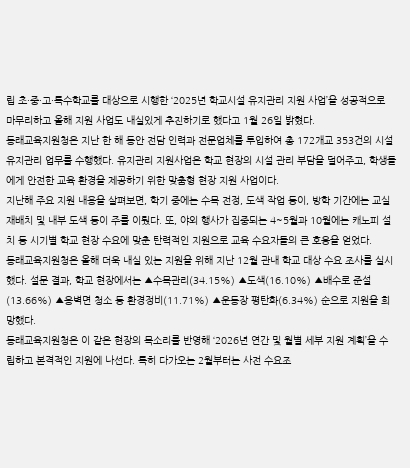립 초·중·고·특수학교를 대상으로 시행한 ‘2025년 학교시설 유지관리 지원 사업’을 성공적으로 마무리하고 올해 지원 사업도 내실있게 추진하기로 했다고 1월 26일 밝혔다.
동래교육지원청은 지난 한 해 동안 전담 인력과 전문업체를 투입하여 총 172개교 353건의 시설 유지관리 업무를 수행했다. 유지관리 지원사업은 학교 현장의 시설 관리 부담을 덜어주고, 학생들에게 안전한 교육 환경을 제공하기 위한 맞춤형 현장 지원 사업이다.
지난해 주요 지원 내용을 살펴보면, 학기 중에는 수목 전정, 도색 작업 등이, 방학 기간에는 교실 재배치 및 내부 도색 등이 주를 이뤘다. 또, 야외 행사가 집중되는 4~5월과 10월에는 캐노피 설치 등 시기별 학교 현장 수요에 맞춘 탄력적인 지원으로 교육 수요자들의 큰 호응을 얻었다.
동래교육지원청은 올해 더욱 내실 있는 지원을 위해 지난 12월 관내 학교 대상 수요 조사를 실시했다. 설문 결과, 학교 현장에서는 ▲수목관리(34.15%) ▲도색(16.10%) ▲배수로 준설(13.66%) ▲옹벽면 청소 등 환경정비(11.71%) ▲운동장 평탄화(6.34%) 순으로 지원을 희망했다.
동래교육지원청은 이 같은 현장의 목소리를 반영해 ‘2026년 연간 및 월별 세부 지원 계획’을 수립하고 본격적인 지원에 나선다. 특히 다가오는 2월부터는 사전 수요조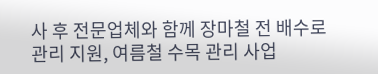사 후 전문업체와 함께 장마철 전 배수로 관리 지원, 여름철 수목 관리 사업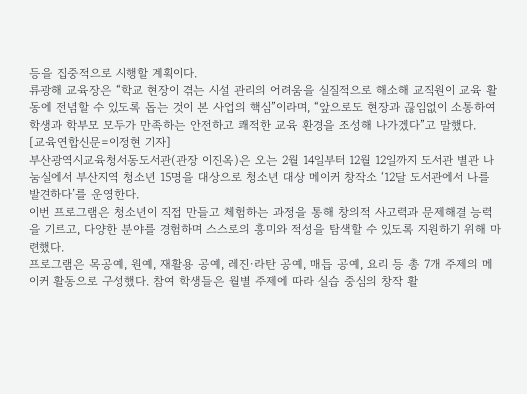등을 집중적으로 시행할 계획이다.
류광해 교육장은 “학교 현장이 겪는 시설 관리의 어려움을 실질적으로 해소해 교직원이 교육 활동에 전념할 수 있도록 돕는 것이 본 사업의 핵심”이라며, “앞으로도 현장과 끊임없이 소통하여 학생과 학부모 모두가 만족하는 안전하고 쾌적한 교육 환경을 조성해 나가겠다”고 말했다.
[교육연합신문=이정현 기자]
부산광역시교육청서동도서관(관장 이진옥)은 오는 2월 14일부터 12월 12일까지 도서관 별관 나눔실에서 부산지역 청소년 15명을 대상으로 청소년 대상 메이커 창작소 ‘12달 도서관에서 나를 발견하다’를 운영한다.
이번 프로그램은 청소년이 직접 만들고 체험하는 과정을 통해 창의적 사고력과 문제해결 능력을 기르고, 다양한 분야를 경험하며 스스로의 흥미와 적성을 탐색할 수 있도록 지원하기 위해 마련했다.
프로그램은 목공예, 원예, 재활용 공예, 레진·라탄 공예, 매듭 공예, 요리 등 총 7개 주제의 메이커 활동으로 구성했다. 참여 학생들은 월별 주제에 따라 실습 중심의 창작 활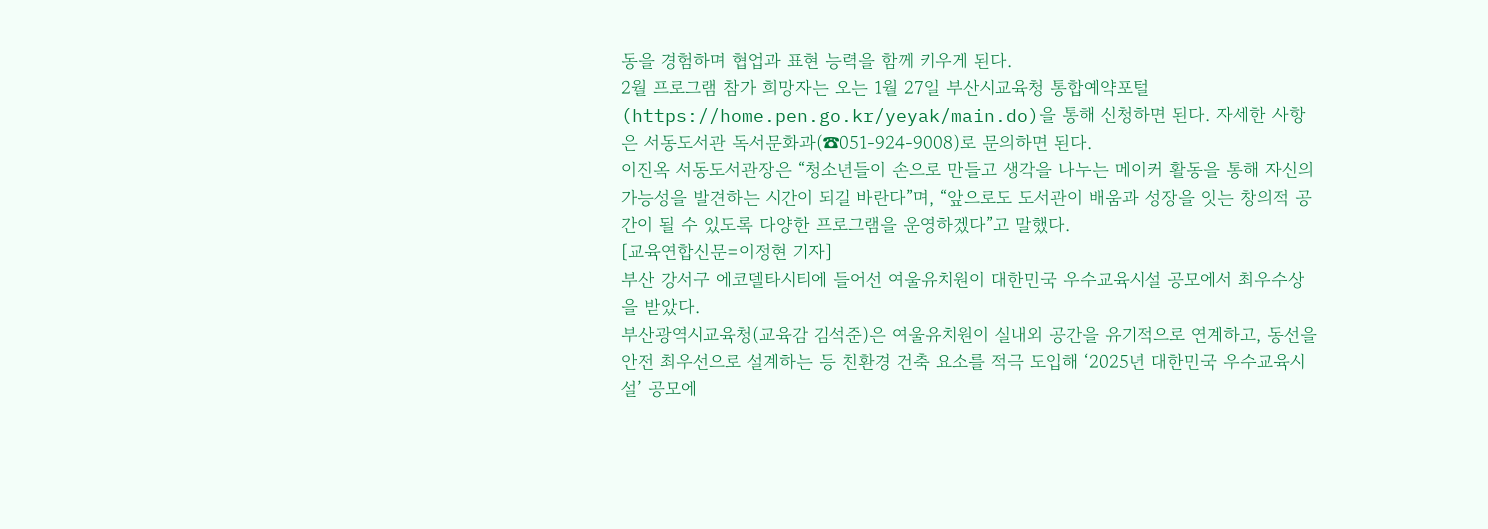동을 경험하며 협업과 표현 능력을 함께 키우게 된다.
2월 프로그램 참가 희망자는 오는 1월 27일 부산시교육청 통합예약포털(https://home.pen.go.kr/yeyak/main.do)을 통해 신청하면 된다. 자세한 사항은 서동도서관 독서문화과(☎051-924-9008)로 문의하면 된다.
이진옥 서동도서관장은 “청소년들이 손으로 만들고 생각을 나누는 메이커 활동을 통해 자신의 가능성을 발견하는 시간이 되길 바란다”며, “앞으로도 도서관이 배움과 성장을 잇는 창의적 공간이 될 수 있도록 다양한 프로그램을 운영하겠다”고 말했다.
[교육연합신문=이정현 기자]
부산 강서구 에코델타시티에 들어선 여울유치원이 대한민국 우수교육시설 공모에서 최우수상을 받았다.
부산광역시교육청(교육감 김석준)은 여울유치원이 실내외 공간을 유기적으로 연계하고, 동선을 안전 최우선으로 설계하는 등 친환경 건축 요소를 적극 도입해 ‘2025년 대한민국 우수교육시설’ 공모에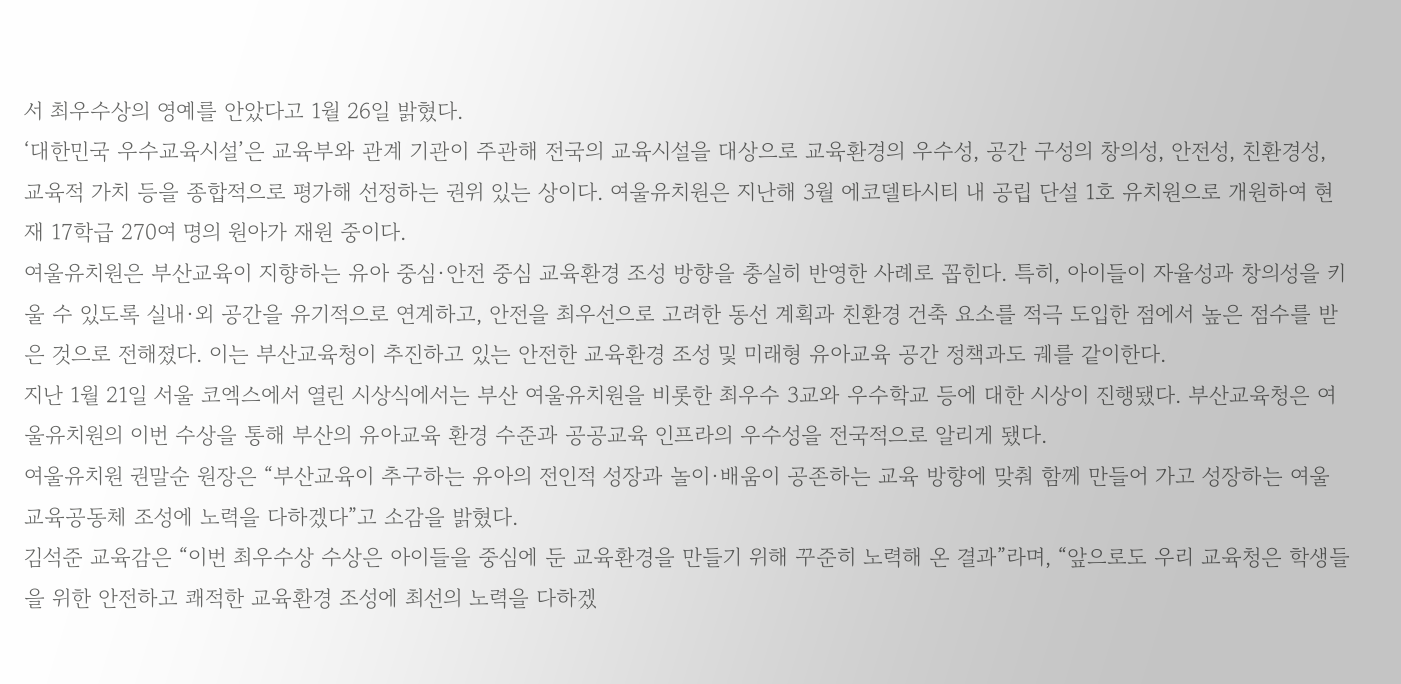서 최우수상의 영예를 안았다고 1월 26일 밝혔다.
‘대한민국 우수교육시설’은 교육부와 관계 기관이 주관해 전국의 교육시설을 대상으로 교육환경의 우수성, 공간 구성의 창의성, 안전성, 친환경성, 교육적 가치 등을 종합적으로 평가해 선정하는 권위 있는 상이다. 여울유치원은 지난해 3월 에코델타시티 내 공립 단설 1호 유치원으로 개원하여 현재 17학급 270여 명의 원아가 재원 중이다.
여울유치원은 부산교육이 지향하는 유아 중심·안전 중심 교육환경 조성 방향을 충실히 반영한 사례로 꼽힌다. 특히, 아이들이 자율성과 창의성을 키울 수 있도록 실내·외 공간을 유기적으로 연계하고, 안전을 최우선으로 고려한 동선 계획과 친환경 건축 요소를 적극 도입한 점에서 높은 점수를 받은 것으로 전해졌다. 이는 부산교육청이 추진하고 있는 안전한 교육환경 조성 및 미래형 유아교육 공간 정책과도 궤를 같이한다.
지난 1월 21일 서울 코엑스에서 열린 시상식에서는 부산 여울유치원을 비롯한 최우수 3교와 우수학교 등에 대한 시상이 진행됐다. 부산교육청은 여울유치원의 이번 수상을 통해 부산의 유아교육 환경 수준과 공공교육 인프라의 우수성을 전국적으로 알리게 됐다.
여울유치원 권말순 원장은 “부산교육이 추구하는 유아의 전인적 성장과 놀이·배움이 공존하는 교육 방향에 맞춰 함께 만들어 가고 성장하는 여울 교육공동체 조성에 노력을 다하겠다”고 소감을 밝혔다.
김석준 교육감은 “이번 최우수상 수상은 아이들을 중심에 둔 교육환경을 만들기 위해 꾸준히 노력해 온 결과”라며, “앞으로도 우리 교육청은 학생들을 위한 안전하고 쾌적한 교육환경 조성에 최선의 노력을 다하겠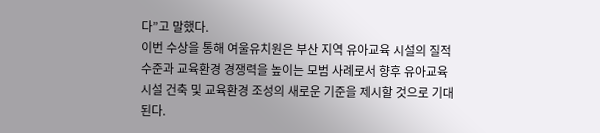다”고 말했다.
이번 수상을 통해 여울유치원은 부산 지역 유아교육 시설의 질적 수준과 교육환경 경쟁력을 높이는 모범 사례로서 향후 유아교육 시설 건축 및 교육환경 조성의 새로운 기준을 제시할 것으로 기대된다.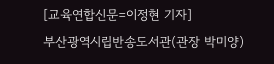[교육연합신문=이정현 기자]
부산광역시립반송도서관(관장 박미양)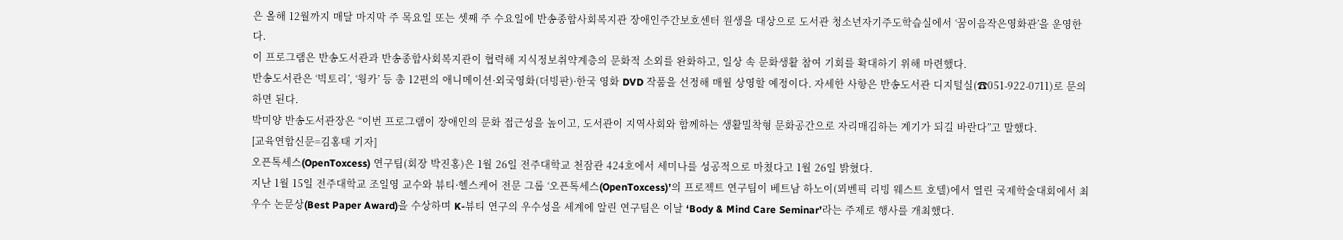은 올해 12월까지 매달 마지막 주 목요일 또는 셋째 주 수요일에 반송종합사회복지관 장애인주간보호센터 원생을 대상으로 도서관 청소년자기주도학습실에서 ‘꿈이음작은영화관’을 운영한다.
이 프로그램은 반송도서관과 반송종합사회복지관이 협력해 지식정보취약계층의 문화적 소외를 완화하고, 일상 속 문화생활 참여 기회를 확대하기 위해 마련했다.
반송도서관은 ‘빅토리’, ‘웡카’ 등 총 12편의 애니메이션·외국영화(더빙판)·한국 영화 DVD 작품을 선정해 매월 상영할 예정이다. 자세한 사항은 반송도서관 디지털실(☎051-922-0711)로 문의하면 된다.
박미양 반송도서관장은 “이번 프로그램이 장애인의 문화 접근성을 높이고, 도서관이 지역사회와 함께하는 생활밀착형 문화공간으로 자리매김하는 계기가 되길 바란다”고 말했다.
[교육연합신문=김홍태 기자]
오픈톡세스(OpenToxcess) 연구팀(회장 박진홍)은 1월 26일 전주대학교 천잠관 424호에서 세미나를 성공적으로 마쳤다고 1월 26일 밝혔다.
지난 1월 15일 전주대학교 조일영 교수와 뷰티·헬스케어 전문 그룹 ‘오픈톡세스(OpenToxcess)’의 프로젝트 연구팀이 베트남 하노이(뫼벤픽 리빙 웨스트 호텔)에서 열린 국제학술대회에서 최우수 논문상(Best Paper Award)을 수상하며 K-뷰티 연구의 우수성을 세계에 알린 연구팀은 이날 ‘Body & Mind Care Seminar’라는 주제로 행사를 개최했다.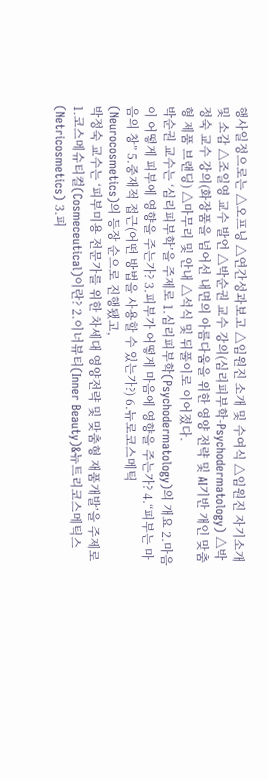행사일정으로는 △오프닝 △연간성과보고 △임원진 소개 및 수여식 △임원진 자기소개 및 소감 △조일영 교수 발언 △박순권 교수 강의(심리피부학-Psychodermatology) △박정숙 교수 강의(화장품을 넘어선 내면의 아름다움을 위한 영양 전략 및 AI기반 개인 맞춤형 제품 브랜딩) △마무리 및 안내 △석식 및 뒤풀이로 이어졌다.
박순권 교수는 ‘심리피부학’을 주제로 1.심리피부학(Psychodermatology)의 개요 2.마음이 어떻게 피부에 영향을 주는가? 3.피부가 어떻게 마음에 영향을 주는가? 4.“피부는 마음의 창” 5.중재적 접근(어떤 방법을 사용할 수 있는가?) 6.뉴로코스메틱(Neurocosmetics)의 등장 순으로 진행됐고,
박정숙 교수는 ‘피부미용 전문가를 위한 차세대 영양전략 및 맞춤형 재품개발’을 주제로 1.코스메슈티컬(Cosmeceutical)이란? 2.이너뷰티(Inner Beauty)&뉴트리코스메틱스(Netricosmetics) 3.피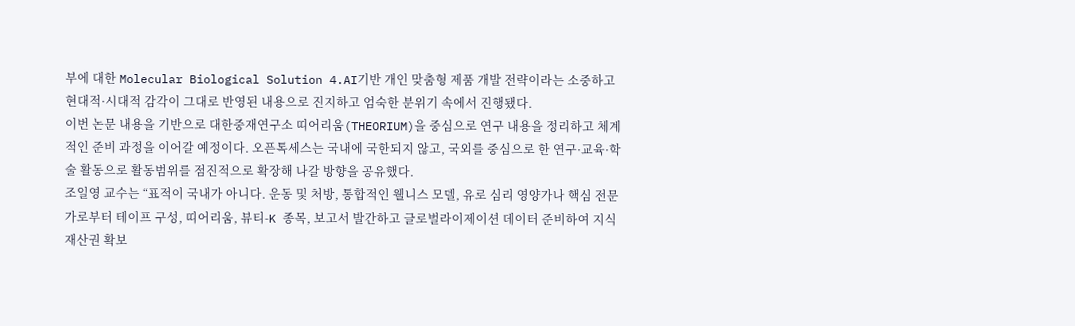부에 대한 Molecular Biological Solution 4.AI기반 개인 맞춤형 제품 개발 전략이라는 소중하고 현대적·시대적 감각이 그대로 반영된 내용으로 진지하고 엄숙한 분위기 속에서 진행됐다.
이번 논문 내용을 기반으로 대한중재연구소 띠어리움(THEORIUM)을 중심으로 연구 내용을 정리하고 체계적인 준비 과정을 이어갈 예정이다. 오픈톡세스는 국내에 국한되지 않고, 국외를 중심으로 한 연구·교육·학술 활동으로 활동범위를 점진적으로 확장해 나갈 방향을 공유했다.
조일영 교수는 “표적이 국내가 아니다. 운동 및 처방, 통합적인 웰니스 모델, 유로 심리 영양가나 핵심 전문가로부터 테이프 구성, 띠어리움, 뷰티-K 종목, 보고서 발간하고 글로벌라이제이션 데이터 준비하여 지식재산권 확보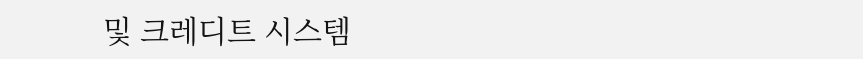및 크레디트 시스템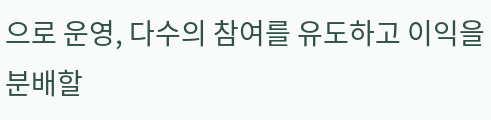으로 운영, 다수의 참여를 유도하고 이익을 분배할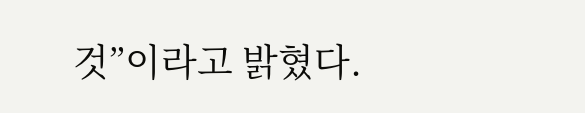것”이라고 밝혔다.